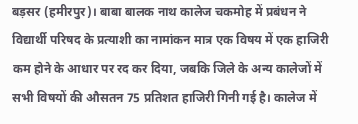बड़सर (हमीरपुर)। बाबा बालक नाथ कालेज चकमोह में प्रबंधन ने विद्यार्थी परिषद के प्रत्याशी का नामांकन मात्र एक विषय में एक हाजिरी कम होने के आधार पर रद कर दिया, जबकि जिले के अन्य कालेजों में सभी विषयों की औसतन 75 प्रतिशत हाजिरी गिनी गई है। कालेज में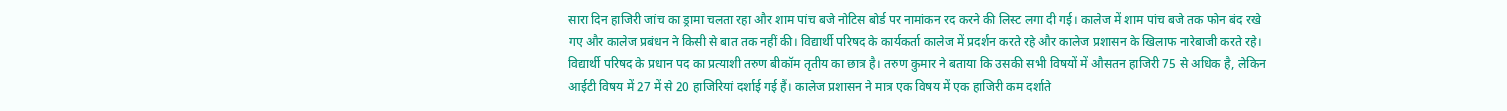सारा दिन हाजिरी जांच का ड्रामा चलता रहा और शाम पांच बजे नोटिस बोर्ड पर नामांकन रद करने की लिस्ट लगा दी गई। कालेज में शाम पांच बजे तक फोन बंद रखे गए और कालेज प्रबंधन ने किसी से बात तक नहीं की। विद्यार्थी परिषद के कार्यकर्ता कालेज में प्रदर्शन करते रहे और कालेज प्रशासन के खिलाफ नारेबाजी करते रहे। विद्यार्थी परिषद के प्रधान पद का प्रत्याशी तरुण बीकॉम तृतीय का छात्र है। तरुण कुमार ने बताया कि उसकी सभी विषयों में औसतन हाजिरी 75 से अधिक है, लेकिन आईटी विषय में 27 में से 20 हाजिरियां दर्शाई गई हैं। कालेज प्रशासन ने मात्र एक विषय में एक हाजिरी कम दर्शाते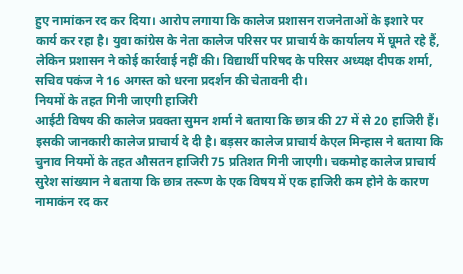हुए नामांकन रद कर दिया। आरोप लगाया कि कालेज प्रशासन राजनेताओं के इशारे पर कार्य कर रहा है। युवा कांग्रेस के नेता कालेज परिसर पर प्राचार्य के कार्यालय में घूमते रहे हैं, लेकिन प्रशासन ने कोई कार्रवाई नहीं की। विद्यार्थी परिषद के परिसर अध्यक्ष दीपक शर्मा, सचिव पकंज ने 16 अगस्त को धरना प्रदर्शन की चेतावनी दी।
नियमों के तहत गिनी जाएगी हाजिरी
आईटी विषय की कालेज प्रवक्ता सुमन शर्मा ने बताया कि छात्र की 27 में से 20 हाजिरी हैं। इसकी जानकारी कालेज प्राचार्य दे दी है। बड़सर कालेज प्राचार्य केएल मिन्हास ने बताया कि चुनाव नियमों के तहत औसतन हाजिरी 75 प्रतिशत गिनी जाएगी। चकमोह कालेज प्राचार्य सुरेश सांख्यान ने बताया कि छात्र तरूण के एक विषय में एक हाजिरी कम होने के कारण नामाकंन रद कर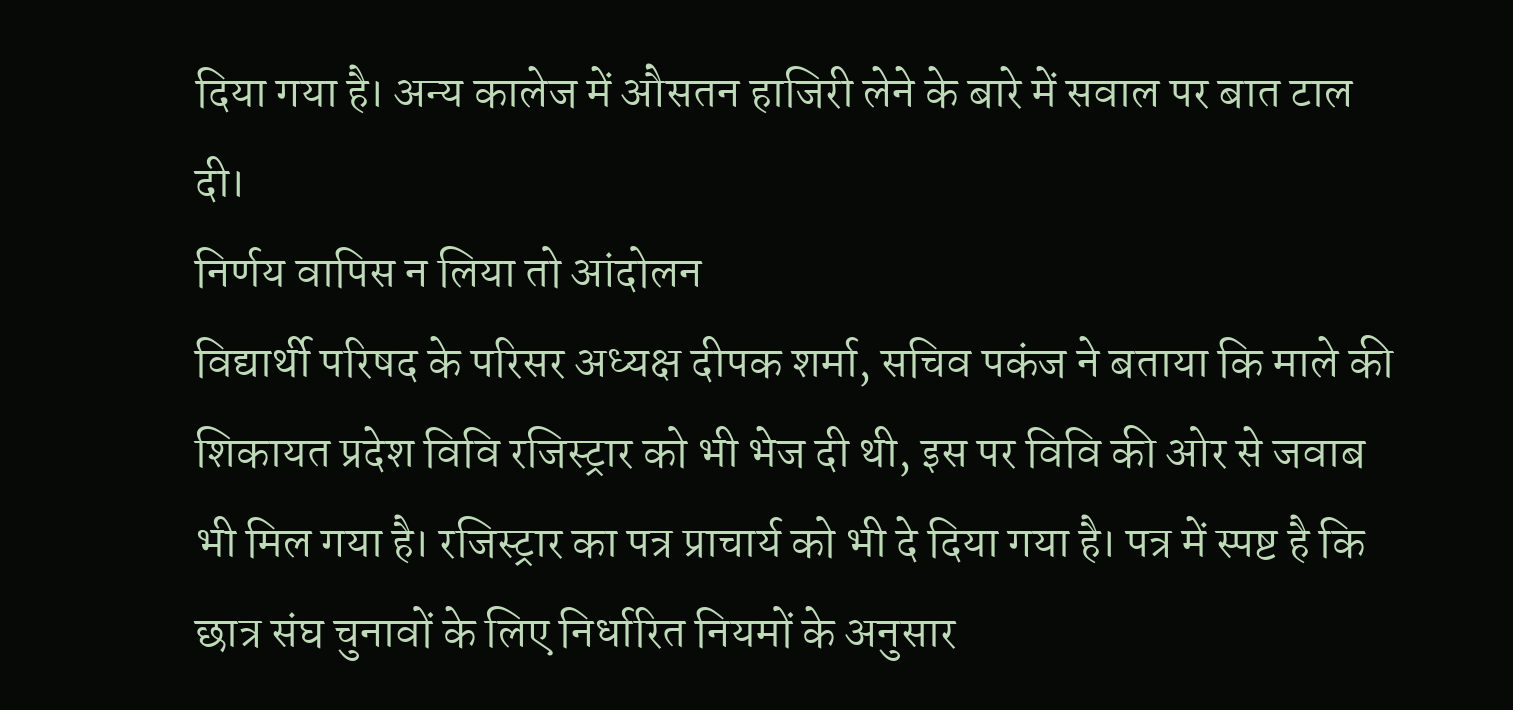दिया गया है। अन्य कालेज में औसतन हाजिरी लेने के बारे में सवाल पर बात टाल दी।
निर्णय वापिस न लिया तो आंदोलन
विद्यार्थी परिषद के परिसर अध्यक्ष दीपक शर्मा, सचिव पकंज ने बताया कि माले की शिकायत प्रदेश विवि रजिस्ट्रार को भी भेज दी थी, इस पर विवि की ओर से जवाब भी मिल गया है। रजिस्ट्रार का पत्र प्राचार्य को भी दे दिया गया है। पत्र में स्पष्ट है कि छात्र संघ चुनावों के लिए निर्धारित नियमों के अनुसार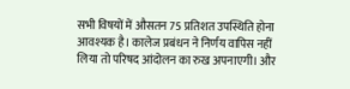सभी विषयों में औसतन 75 प्रतिशत उपस्थिति होना आवश्यक है। कालेज प्रबंधन ने निर्णय वापिस नहीं लिया तो परिषद आंदोलन का रुख अपनाएगी। और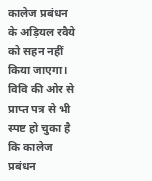कालेज प्रबंधन के अड़ियल रवैये को सहन नहीं किया जाएगा। विवि की ओर से प्राप्त पत्र से भी स्पष्ट हो चुका है कि कालेज प्रबंधन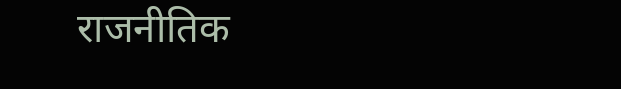राजनीतिक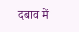दबाव में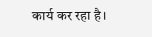कार्य कर रहा है।